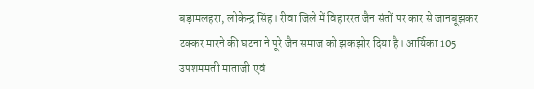बड़ामलहरा, लोकेन्द्र सिंह। रीवा जिले में विहाररत जैन संतों पर कार से जानबूझकर टक्कर मारने की घटना ने पूरे जैन समाज को झकझोर दिया है। आर्यिका 105 उपशममती माताजी एवं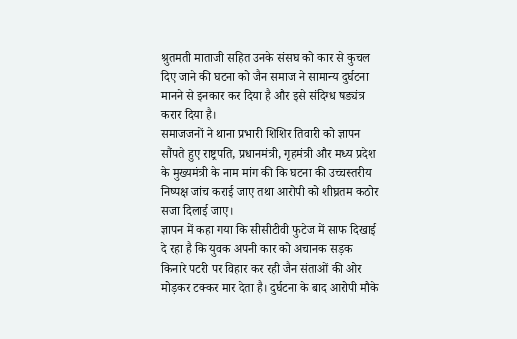श्रुतमती माताजी सहित उनके संसघ को कार से कुचल दिए जाने की घटना को जैन समाज ने सामान्य दुर्घटना मानने से इनकार कर दिया है और इसे संदिग्ध षड्यंत्र करार दिया है।
समाजजनों ने थाना प्रभारी शिशिर तिवारी को ज्ञापन सौंपते हुए राष्ट्रपति, प्रधानमंत्री, गृहमंत्री और मध्य प्रदेश के मुख्यमंत्री के नाम मांग की कि घटना की उच्चस्तरीय निष्पक्ष जांच कराई जाए तथा आरोपी को शीघ्रतम कठोर सजा दिलाई जाए।
ज्ञापन में कहा गया कि सीसीटीवी फुटेज में साफ दिखाई दे रहा है कि युवक अपनी कार को अचानक सड़क किनारे पटरी पर विहार कर रही जैन संताओं की ओर मोड़कर टक्कर मार देता है। दुर्घटना के बाद आरोपी मौके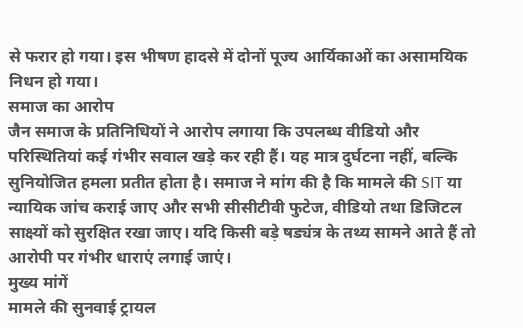से फरार हो गया। इस भीषण हादसे में दोनों पूज्य आर्यिकाओं का असामयिक निधन हो गया।
समाज का आरोप
जैन समाज के प्रतिनिधियों ने आरोप लगाया कि उपलब्ध वीडियो और परिस्थितियां कई गंभीर सवाल खड़े कर रही हैं। यह मात्र दुर्घटना नहीं, बल्कि सुनियोजित हमला प्रतीत होता है। समाज ने मांग की है कि मामले की SIT या न्यायिक जांच कराई जाए और सभी सीसीटीवी फुटेज, वीडियो तथा डिजिटल साक्ष्यों को सुरक्षित रखा जाए। यदि किसी बड़े षड्यंत्र के तथ्य सामने आते हैं तो आरोपी पर गंभीर धाराएं लगाई जाएं।
मुख्य मांगें
मामले की सुनवाई ट्रायल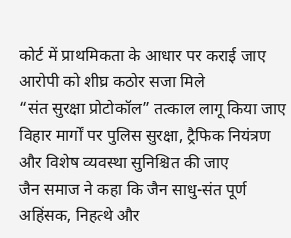कोर्ट में प्राथमिकता के आधार पर कराई जाए
आरोपी को शीघ्र कठोर सजा मिले
“संत सुरक्षा प्रोटोकॉल” तत्काल लागू किया जाए
विहार मार्गों पर पुलिस सुरक्षा, ट्रैफिक नियंत्रण और विशेष व्यवस्था सुनिश्चित की जाए
जैन समाज ने कहा कि जैन साधु-संत पूर्ण अहिंसक, निहत्थे और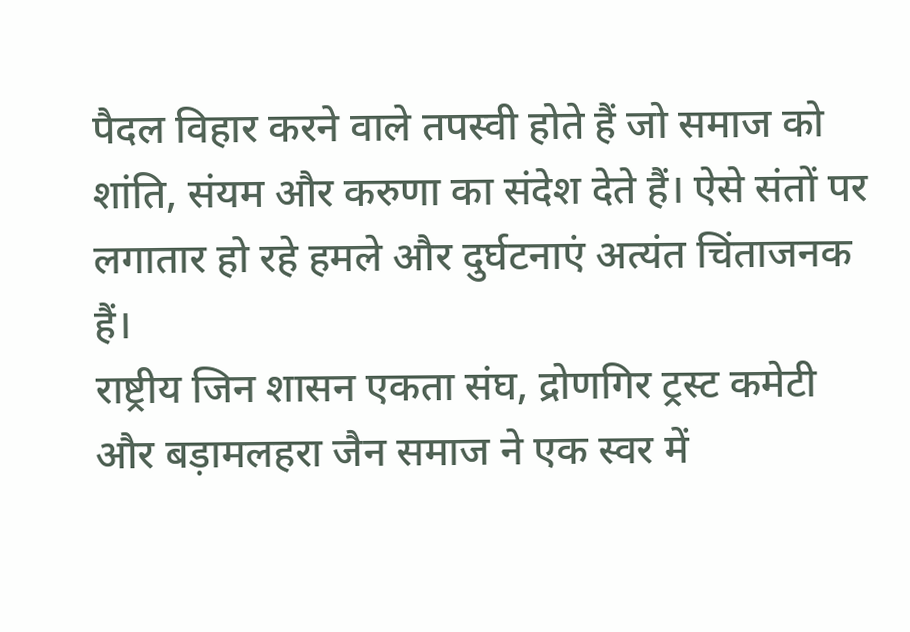पैदल विहार करने वाले तपस्वी होते हैं जो समाज को शांति, संयम और करुणा का संदेश देते हैं। ऐसे संतों पर लगातार हो रहे हमले और दुर्घटनाएं अत्यंत चिंताजनक हैं।
राष्ट्रीय जिन शासन एकता संघ, द्रोणगिर ट्रस्ट कमेटी और बड़ामलहरा जैन समाज ने एक स्वर में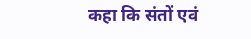कहा कि संतों एवं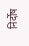निर्दोष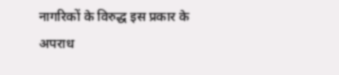नागरिकों के विरुद्ध इस प्रकार के अपराध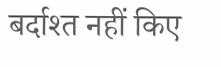बर्दाश्त नहीं किए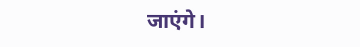जाएंगे।